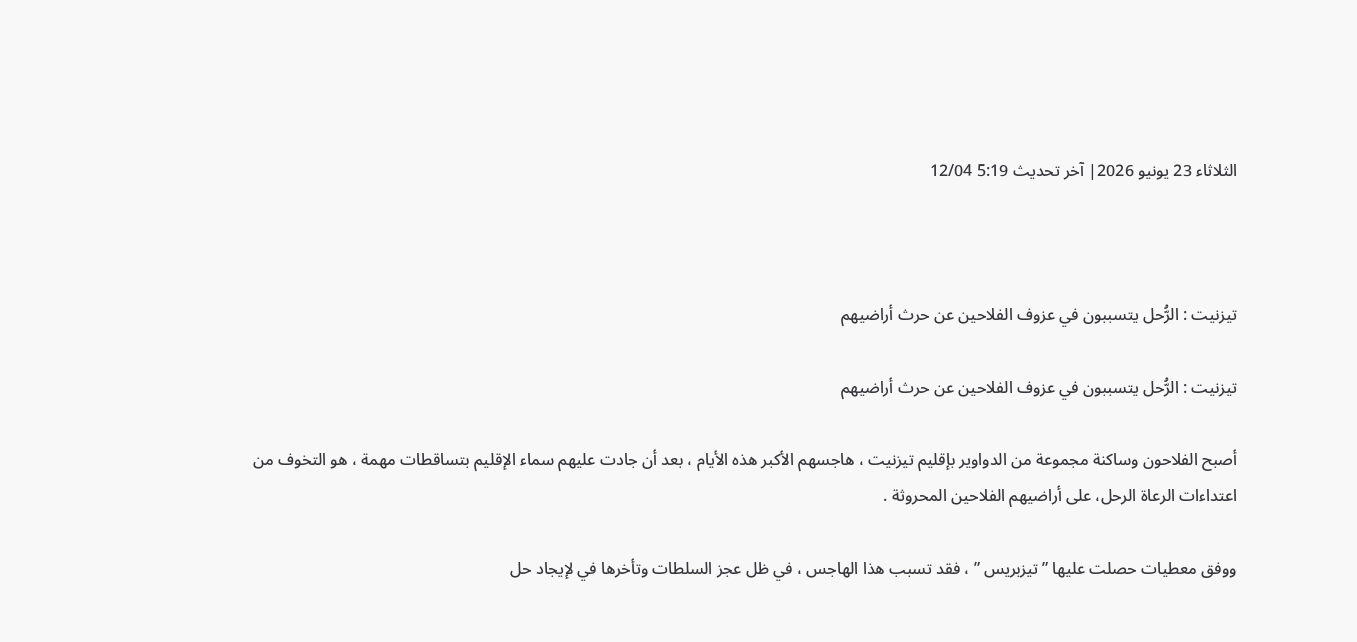الثلاثاء 23 يونيو 2026| آخر تحديث 5:19 12/04



تيزنيت : الرُّحل يتسببون في عزوف الفلاحين عن حرث أراضيهم

تيزنيت : الرُّحل يتسببون في عزوف الفلاحين عن حرث أراضيهم

أصبح الفلاحون وساكنة مجموعة من الدواوير بإقليم تيزنيت ، هاجسهم الأكبر هذه الأيام ، بعد أن جادت عليهم سماء الإقليم بتساقطات مهمة ، هو التخوف من اعتداءات الرعاة الرحل، على أراضيهم الفلاحين المحروثة .

ووفق معطيات حصلت عليها ” تيزبريس ” ، فقد تسبب هذا الهاجس ، في ظل عجز السلطات وتأخرها في لإيجاد حل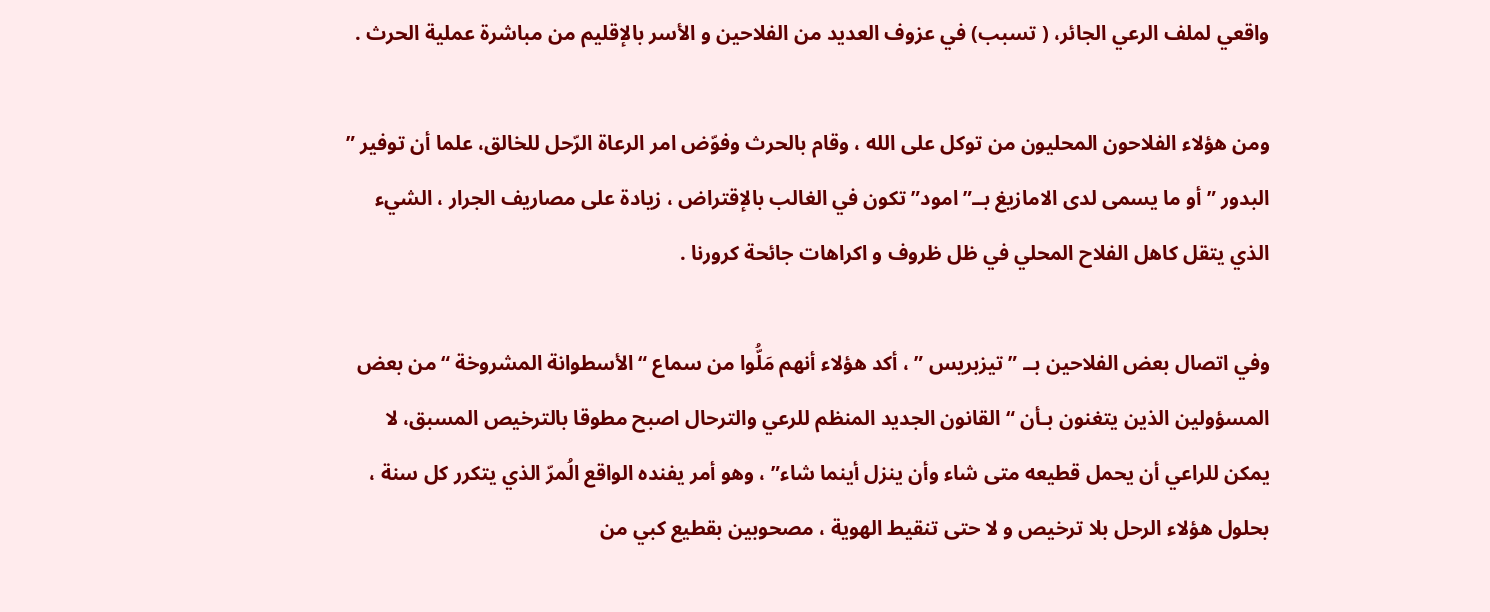واقعي لملف الرعي الجائر، ( تسبب) في عزوف العديد من الفلاحين و الأسر بالإقليم من مباشرة عملية الحرث .

ومن هؤلاء الفلاحون المحليون من توكل على الله ، وقام بالحرث وفوّض امر الرعاة الرّحل للخالق، علما أن توفير ” البدور ” أو ما يسمى لدى الامازيغ بــ”امود” تكون في الغالب بالإقتراض ، زيادة على مصاريف الجرار ، الشيء الذي يتقل كاهل الفلاح المحلي في ظل ظروف و اكراهات جائحة كرورنا .

وفي اتصال بعض الفلاحين بــ ” تيزبريس ” ، أكد هؤلاء أنهم مَلُّوا من سماع “الأسطوانة المشروخة “من بعض المسؤولين الذين يتغنون بـأن “القانون الجديد المنظم للرعي والترحال اصبح مطوقا بالترخيص المسبق، لا يمكن للراعي أن يحمل قطيعه متى شاء وأن ينزل أينما شاء” ، وهو أمر يفنده الواقع الُمرّ الذي يتكرر كل سنة ، بحلول هؤلاء الرحل بلا ترخيص و لا حتى تنقيط الهوية ، مصحوبين بقطيع كبي من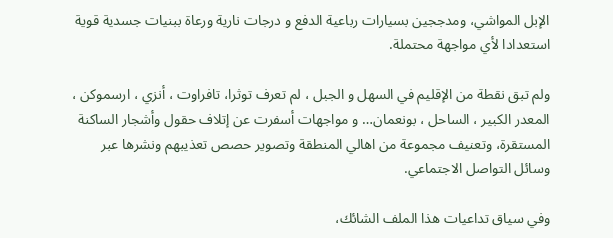الإبل المواشي، ومدججين بسيارات رباعية الدفع و درجات نارية ورعاة ببنيات جسدية قوية استعدادا لأي مواجهة محتملة.

ولم تبق نقطة من الإقليم في السهل و الجبل ، لم تعرف توثرا، تافراوت ، أنزي ، ارسموكن ، المعدر الكبير ، الساحل ، بونعمان… و مواجهات أسفرت عن إتلاف حقول وأشجار الساكنة المستقرة، وتعنيف مجموعة من اهالي المنطقة وتصوير حصص تعذيبهم ونشرها عبر وسائل التواصل الاجتماعي.

وفي سياق تداعيات هذا الملف الشائك،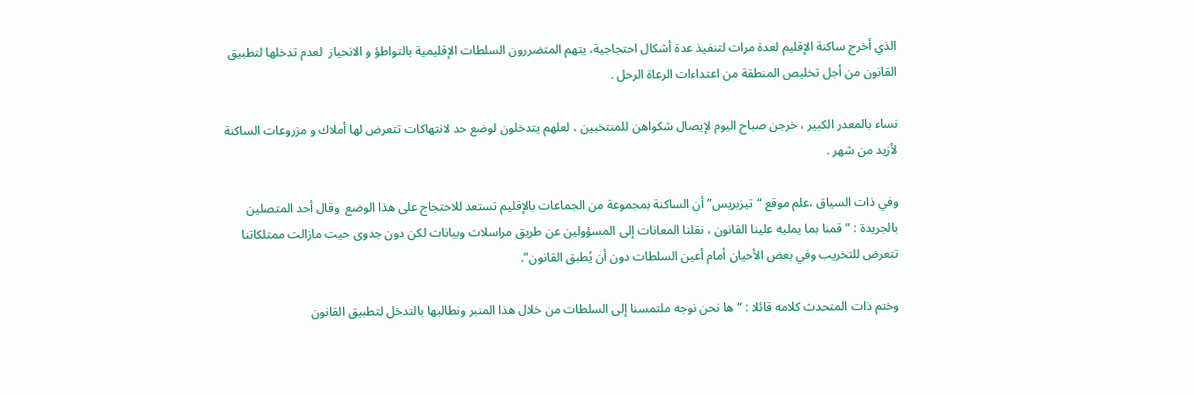الذي أخرج ساكنة الإقليم لعدة مرات لتنفيذ عدة أشكال احتجاجية، يتهم المتضررون السلطات الإقليمية بالتواطؤ و الانحياز  لعدم تدخلها لتطبيق القانون من أجل تخليص المنطقة من اعتداءات الرعاة الرحل .

نساء بالمعدر الكبير ، خرجن صباح اليوم لإيصال شكواهن للمنتخبين ، لعلهم يتدخلون لوضع حد لانتهاكات تتعرض لها أملاك و مزروعات الساكنة لأزيد من شهر .

وفي ذات السياق ،علم موقع “تيزبريس” أن الساكنة بمجموعة من الجماعات بالإقليم تستعد للاحتجاج على هذا الوضع  وقال أحد المتصلين بالجريدة : ” قمنا بما يمليه علينا القانون ، نقلنا المعانات إلى المسؤولين عن طريق مراسلات وبيانات لكن دون جدوى حيت مازالت ممتلكاتنا تتعرض للتخريب وفي بعض الأحيان أمام أعين السلطات دون أن يُطبق القانون”.

وختم ذات المتحدث كلامه قائلا : “ها نحن نوجه ملتمسنا إلى السلطات من خلال هذا المنبر ونطالبها بالتدخل لتطبيق القانون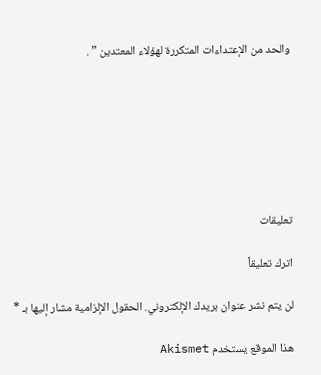والحد من الإعتداءات المتكررة لهؤلاء المعتدين ” .







تعليقات

اترك تعليقاً

لن يتم نشر عنوان بريدك الإلكتروني. الحقول الإلزامية مشار إليها بـ *

هذا الموقع يستخدم Akismet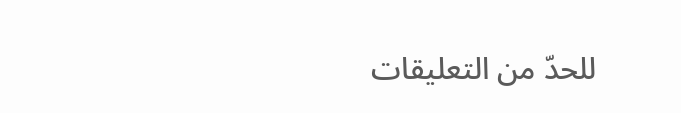للحدّ من التعليقات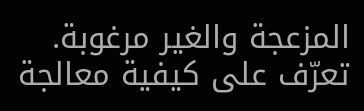المزعجة والغير مرغوبة. تعرّف على كيفية معالجة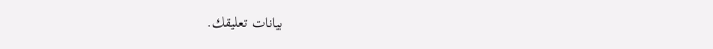بيانات تعليقك.